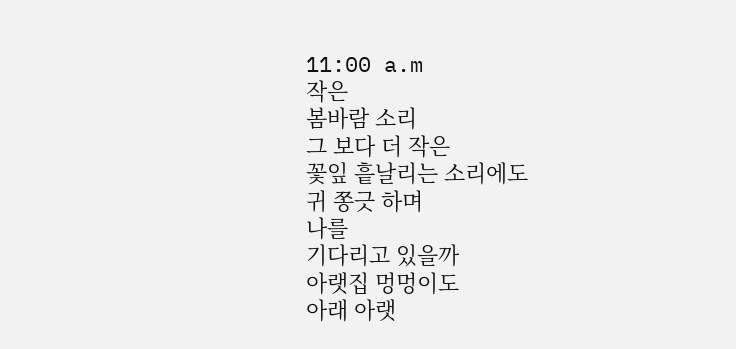11:00 a.m
작은
봄바람 소리
그 보다 더 작은
꽃잎 흩날리는 소리에도
귀 쫑긋 하며
나를
기다리고 있을까
아랫집 멍멍이도
아래 아랫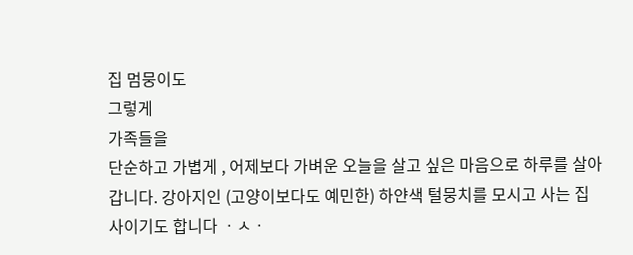집 멈뭉이도
그렇게
가족들을
단순하고 가볍게 , 어제보다 가벼운 오늘을 살고 싶은 마음으로 하루를 살아갑니다. 강아지인 (고양이보다도 예민한) 하얀색 털뭉치를 모시고 사는 집사이기도 합니다 ㆍㅅㆍ